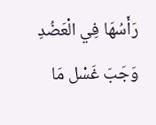رَأَسُهَا فِي الْعَضُدِ وَجَبَ غَسْل مَا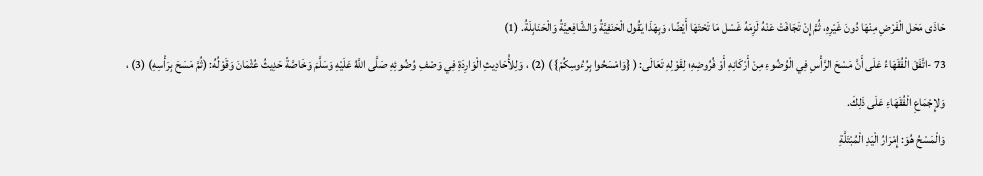حَاذَى مَحَل الْفَرْضِ مِنْهَا دُونَ غَيْرِهِ، ثُمَّ إِنْ تَجَافَتْ عَنْهُ لَزِمَهُ غَسْل مَا تَحْتَهَا أَيْضًا، وَبِهَذَا يَقُول الْحَنَفِيَّةُ وَالشَّافِعِيَّةُ وَالْحَنَابِلَةُ. (1)
73 -اتَّفَقَ الْفُقَهَاءُ عَلَى أَنَّ مَسْحَ الرَّأْسِ فِي الْوُضُوءِ مِنْ أَرْكَانِهِ أَوْ فُرُوضِهِ؛ لِقَوْلِهِ تَعَالَى: ( {وَامْسَحُوا بِرُءُوسِكُمْ} ) (2) ، وَلِلأَْحَادِيثِ الْوَارِدَةِ فِي وَصْفِ وُضُوئِهِ صَلَّى اللَّهُ عَلَيْهِ وَسَلَّمَ وَخَاصَّةً حَدِيثُ عُثْمَانَ وَقَوْلُهُ: (ثُمَّ مَسَحَ بِرَأْسِهِ) (3) ، وَلإِجْمَاعِ الْفُقَهَاءِ عَلَى ذَلِكَ.
وَالْمَسْحُ هُوَ: إِمْرَارُ الْيَدِ الْمُبْتَلَّةِ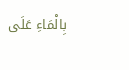بِالْمَاءِ عَلَى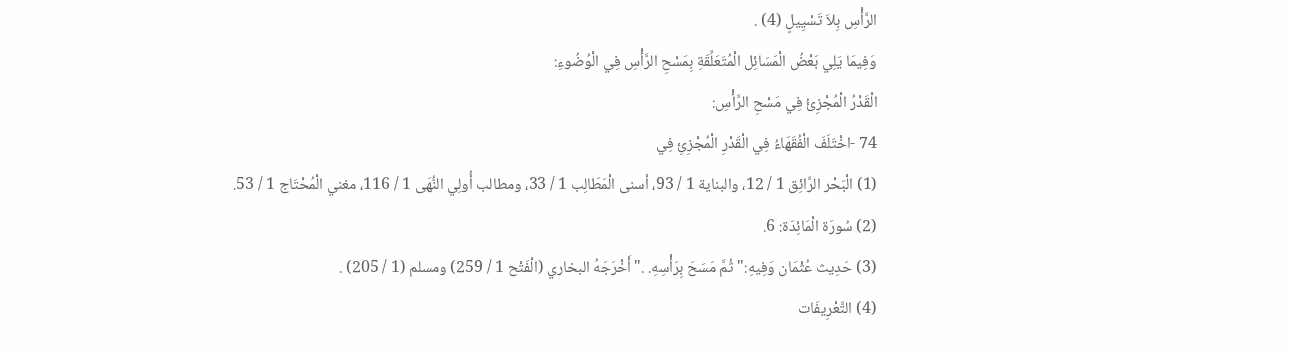الرَّأْسِ بِلاَ تَسْيِيلٍ (4) .
وَفِيمَا يَلِي بَعْضُ الْمَسَائِل الْمُتَعَلِّقَةِ بِمَسْحِ الرَّأْسِ فِي الْوُضُوءِ:
الْقَدْرُ الْمُجْزِئُ فِي مَسْحِ الرَّأْسِ:
74 -اخْتَلَفَ الْفُقَهَاءُ فِي الْقَدْرِ الْمُجْزِئِ فِي
(1) الْبَحْر الرَّائِق 1 / 12، والبناية 1 / 93، أسنى الْمَطَالِب 1 / 33، ومطالب أُولِي النُّهَى 1 / 116، مغني الْمُحْتَاج 1 / 53.
(2) سُورَة الْمَائِدَة: 6.
(3) حَدِيث عُثْمَان وَفِيهِ:"ثُمَّ مَسَحَ بِرَأْسِهِ. ."أَخْرَجَهُ البخاري (الْفَتْح 1 / 259) ومسلم (1 / 205) .
(4) التَّعْرِيفَات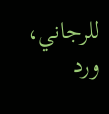للرجاني، ورد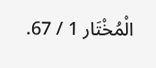الْمُخْتَار 1 / 67.